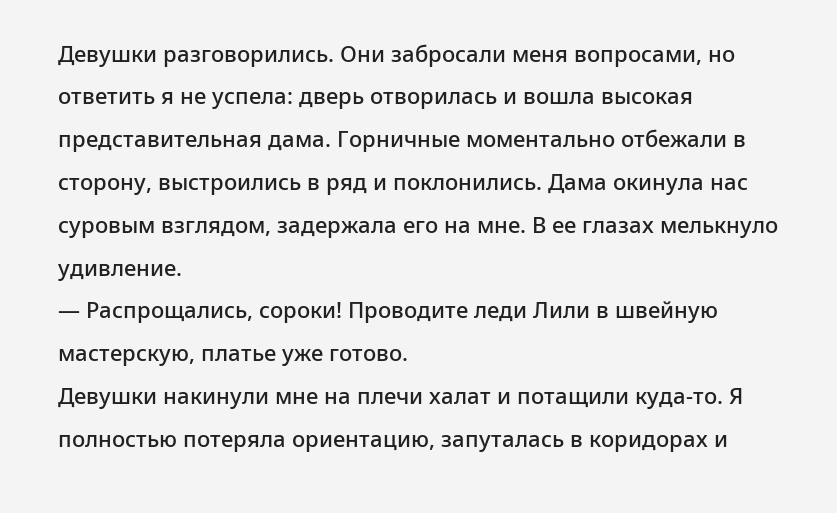Девушки разговорились. Они забросали меня вопросами, но ответить я не успела: дверь отворилась и вошла высокая представительная дама. Горничные моментально отбежали в сторону, выстроились в ряд и поклонились. Дама окинула нас суровым взглядом, задержала его на мне. В ее глазах мелькнуло удивление.
— Распрощались, сороки! Проводите леди Лили в швейную мастерскую, платье уже готово.
Девушки накинули мне на плечи халат и потащили куда-то. Я полностью потеряла ориентацию, запуталась в коридорах и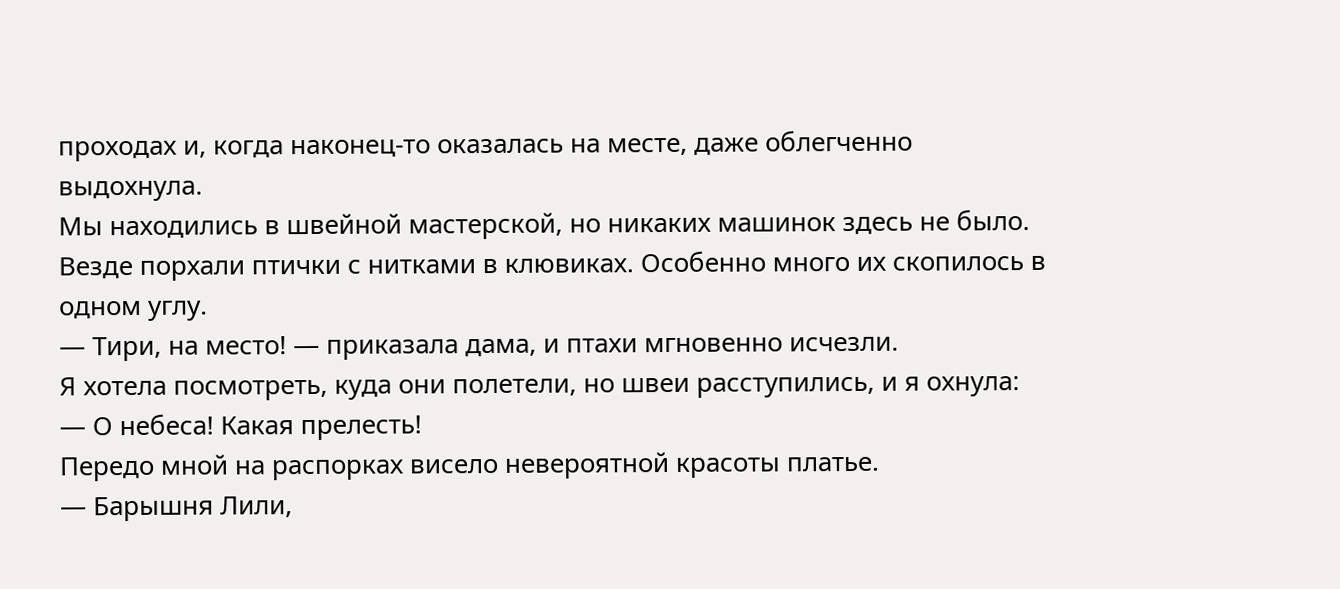проходах и, когда наконец-то оказалась на месте, даже облегченно выдохнула.
Мы находились в швейной мастерской, но никаких машинок здесь не было. Везде порхали птички с нитками в клювиках. Особенно много их скопилось в одном углу.
— Тири, на место! — приказала дама, и птахи мгновенно исчезли.
Я хотела посмотреть, куда они полетели, но швеи расступились, и я охнула:
— О небеса! Какая прелесть!
Передо мной на распорках висело невероятной красоты платье.
— Барышня Лили,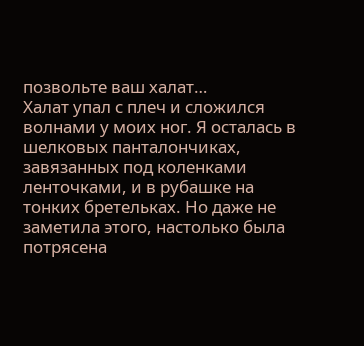позвольте ваш халат…
Халат упал с плеч и сложился волнами у моих ног. Я осталась в шелковых панталончиках, завязанных под коленками ленточками, и в рубашке на тонких бретельках. Но даже не заметила этого, настолько была потрясена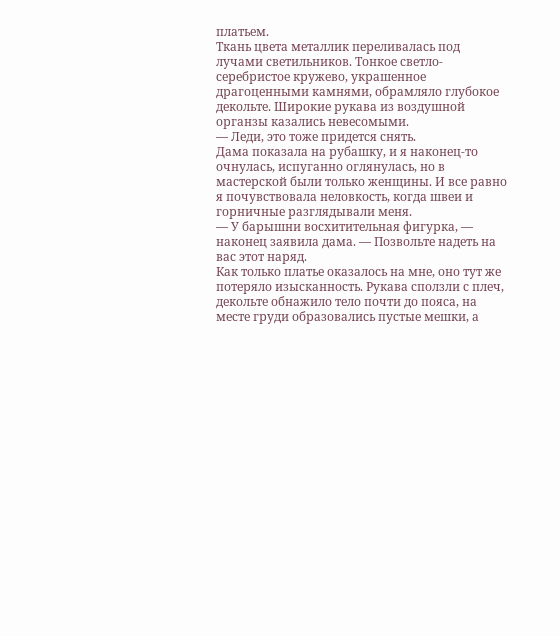платьем.
Ткань цвета металлик переливалась под лучами светильников. Тонкое светло-серебристое кружево, украшенное драгоценными камнями, обрамляло глубокое декольте. Широкие рукава из воздушной органзы казались невесомыми.
— Леди, это тоже придется снять.
Дама показала на рубашку, и я наконец-то очнулась, испуганно оглянулась, но в мастерской были только женщины. И все равно я почувствовала неловкость, когда швеи и горничные разглядывали меня.
— У барышни восхитительная фигурка, — наконец заявила дама. — Позвольте надеть на вас этот наряд.
Как только платье оказалось на мне, оно тут же потеряло изысканность. Рукава сползли с плеч, декольте обнажило тело почти до пояса, на месте груди образовались пустые мешки, а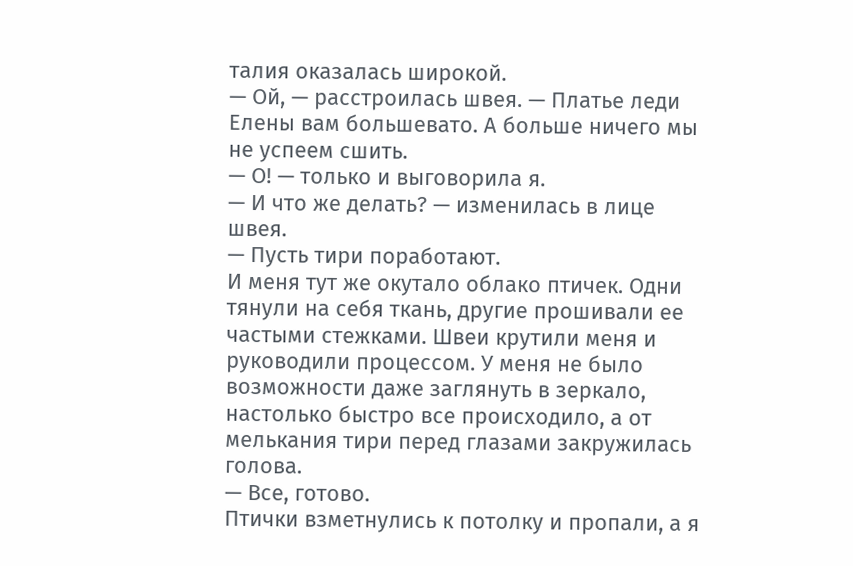талия оказалась широкой.
— Ой, — расстроилась швея. — Платье леди Елены вам большевато. А больше ничего мы не успеем сшить.
— О! — только и выговорила я.
— И что же делать? — изменилась в лице швея.
— Пусть тири поработают.
И меня тут же окутало облако птичек. Одни тянули на себя ткань, другие прошивали ее частыми стежками. Швеи крутили меня и руководили процессом. У меня не было возможности даже заглянуть в зеркало, настолько быстро все происходило, а от мелькания тири перед глазами закружилась голова.
— Все, готово.
Птички взметнулись к потолку и пропали, а я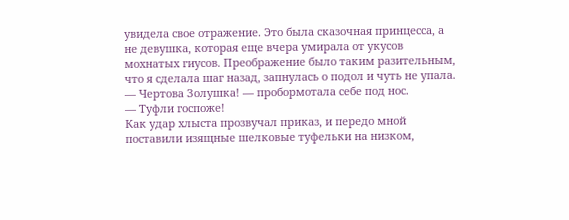увидела свое отражение. Это была сказочная принцесса, а не девушка, которая еще вчера умирала от укусов мохнатых гиусов. Преображение было таким разительным, что я сделала шаг назад, запнулась о подол и чуть не упала.
— Чертова Золушка! — пробормотала себе под нос.
— Туфли госпоже!
Как удар хлыста прозвучал приказ, и передо мной поставили изящные шелковые туфельки на низком,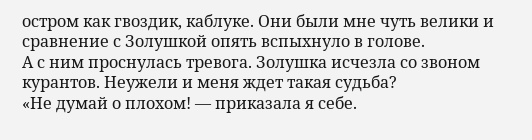остром как гвоздик, каблуке. Они были мне чуть велики и сравнение с Золушкой опять вспыхнуло в голове.
А с ним проснулась тревога. Золушка исчезла со звоном курантов. Неужели и меня ждет такая судьба?
«Не думай о плохом! — приказала я себе.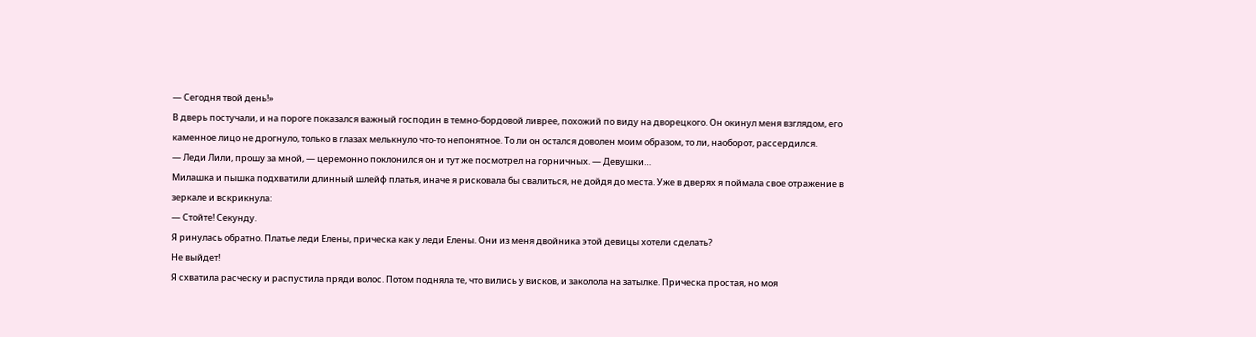— Сегодня твой день!»
В дверь постучали, и на пороге показался важный господин в темно-бордовой ливрее, похожий по виду на дворецкого. Он окинул меня взглядом, его каменное лицо не дрогнуло, только в глазах мелькнуло что-то непонятное. То ли он остался доволен моим образом, то ли, наоборот, рассердился.
— Леди Лили, прошу за мной, — церемонно поклонился он и тут же посмотрел на горничных. — Девушки…
Милашка и пышка подхватили длинный шлейф платья, иначе я рисковала бы свалиться, не дойдя до места. Уже в дверях я поймала свое отражение в зеркале и вскрикнула:
— Стойте! Секунду.
Я ринулась обратно. Платье леди Елены, прическа как у леди Елены. Они из меня двойника этой девицы хотели сделать?
Не выйдет!
Я схватила расческу и распустила пряди волос. Потом подняла те, что вились у висков, и заколола на затылке. Прическа простая, но моя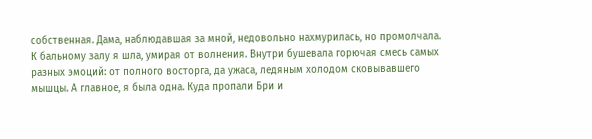собственная. Дама, наблюдавшая за мной, недовольно нахмурилась, но промолчала.
К бальному залу я шла, умирая от волнения. Внутри бушевала горючая смесь самых разных эмоций: от полного восторга, да ужаса, ледяным холодом сковывавшего мышцы. А главное, я была одна. Куда пропали Бри и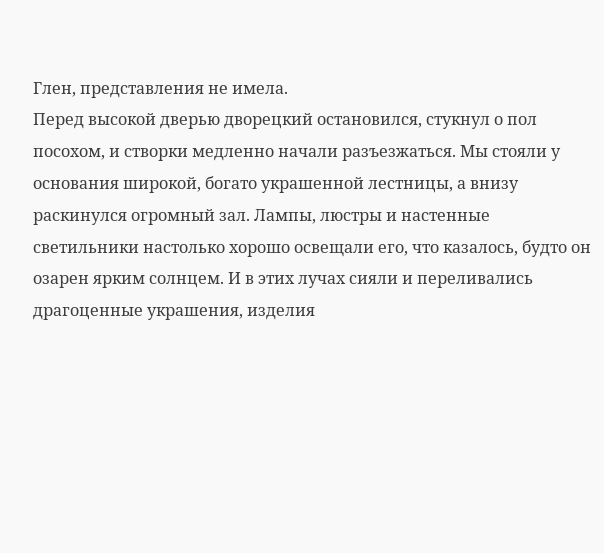Глен, представления не имела.
Перед высокой дверью дворецкий остановился, стукнул о пол посохом, и створки медленно начали разъезжаться. Мы стояли у основания широкой, богато украшенной лестницы, а внизу раскинулся огромный зал. Лампы, люстры и настенные светильники настолько хорошо освещали его, что казалось, будто он озарен ярким солнцем. И в этих лучах сияли и переливались драгоценные украшения, изделия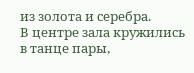из золота и серебра.
В центре зала кружились в танце пары,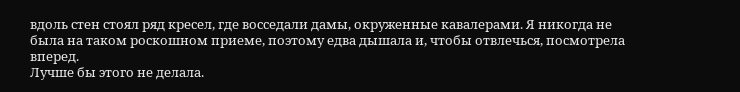вдоль стен стоял ряд кресел, где восседали дамы, окруженные кавалерами. Я никогда не была на таком роскошном приеме, поэтому едва дышала и, чтобы отвлечься, посмотрела вперед.
Лучше бы этого не делала.